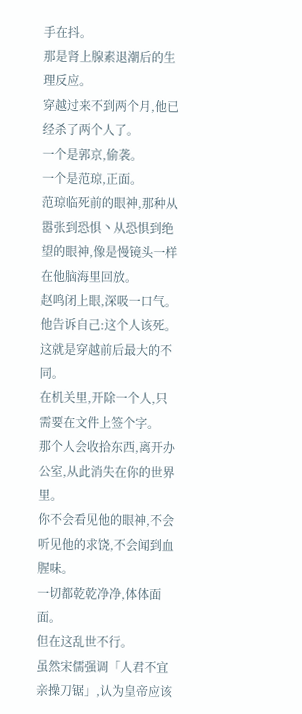手在抖。
那是肾上腺素退潮后的生理反应。
穿越过来不到两个月,他已经杀了两个人了。
一个是郭京,偷袭。
一个是范琼,正面。
范琼临死前的眼神,那种从嚣张到恐惧丶从恐惧到绝望的眼神,像是慢镜头一样在他脑海里回放。
赵鸣闭上眼,深吸一口气。
他告诉自己:这个人该死。
这就是穿越前后最大的不同。
在机关里,开除一个人,只需要在文件上签个字。
那个人会收拾东西,离开办公室,从此消失在你的世界里。
你不会看见他的眼神,不会听见他的求饶,不会闻到血腥味。
一切都乾乾净净,体体面面。
但在这乱世不行。
虽然宋儒强调「人君不宜亲操刀锯」,认为皇帝应该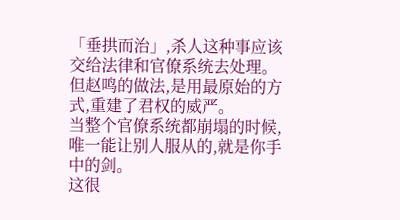「垂拱而治」,杀人这种事应该交给法律和官僚系统去处理。
但赵鸣的做法,是用最原始的方式,重建了君权的威严。
当整个官僚系统都崩塌的时候,唯一能让别人服从的,就是你手中的剑。
这很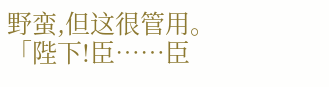野蛮,但这很管用。
「陛下!臣……臣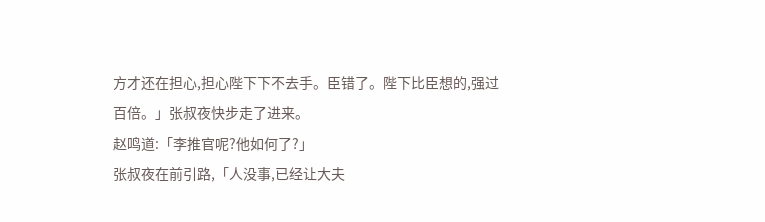方才还在担心,担心陛下下不去手。臣错了。陛下比臣想的,强过百倍。」张叔夜快步走了进来。
赵鸣道:「李推官呢?他如何了?」
张叔夜在前引路,「人没事,已经让大夫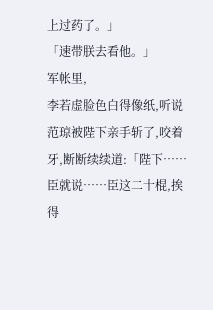上过药了。」
「速带朕去看他。」
军帐里,
李若虚脸色白得像纸,听说范琼被陛下亲手斩了,咬着牙,断断续续道:「陛下……臣就说……臣这二十棍,挨得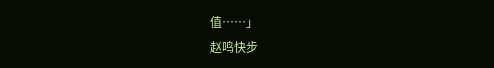值……」
赵鸣快步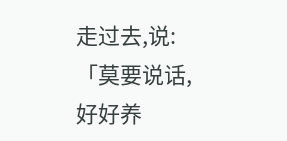走过去,说:「莫要说话,好好养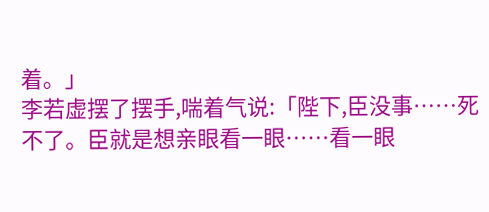着。」
李若虚摆了摆手,喘着气说:「陛下,臣没事……死不了。臣就是想亲眼看一眼……看一眼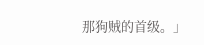那狗贼的首级。」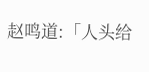赵鸣道:「人头给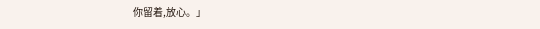你留着,放心。」